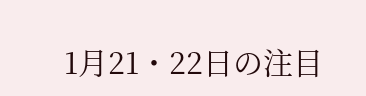1月21・22日の注目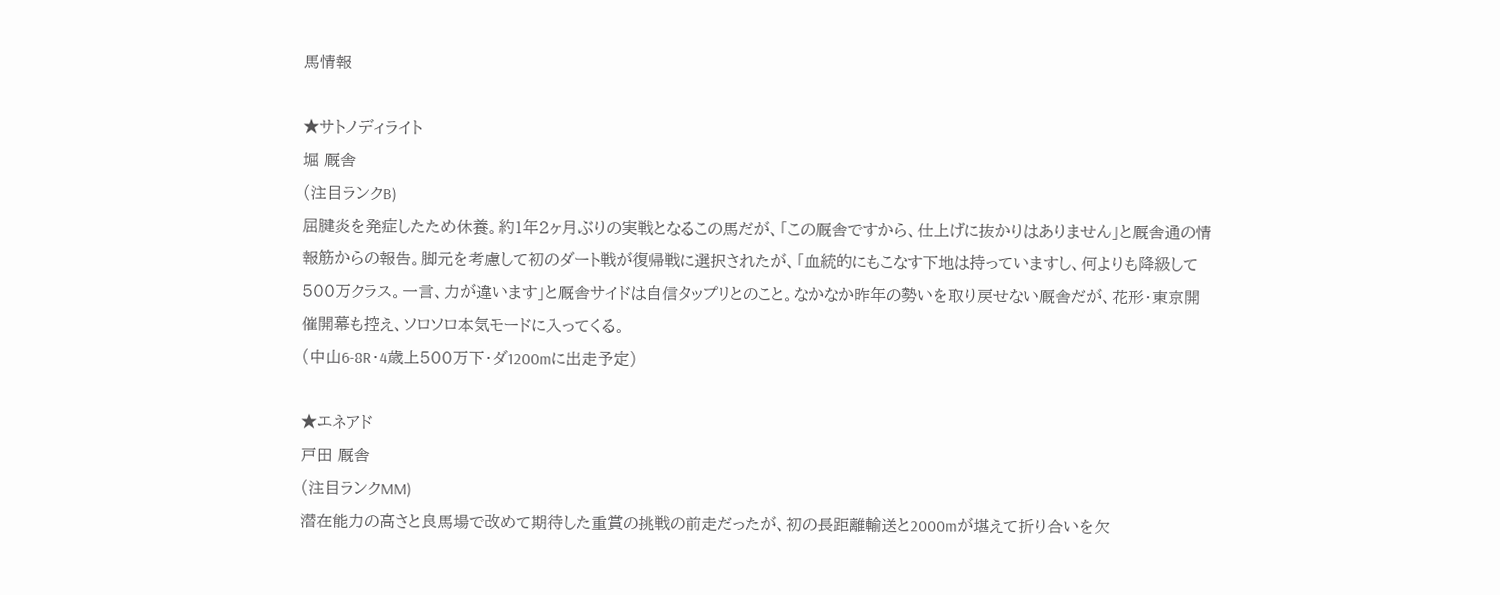馬情報

★サトノディライト
堀 厩舎
(注目ランクB)
屈腱炎を発症したため休養。約1年2ヶ月ぶりの実戦となるこの馬だが、「この厩舎ですから、仕上げに抜かりはありません」と厩舎通の情報筋からの報告。脚元を考慮して初のダート戦が復帰戦に選択されたが、「血統的にもこなす下地は持っていますし、何よりも降級して500万クラス。一言、力が違います」と厩舎サイドは自信タップリとのこと。なかなか昨年の勢いを取り戻せない厩舎だが、花形・東京開催開幕も控え、ソロソロ本気モードに入ってくる。
(中山6-8R・4歳上500万下・ダ1200mに出走予定)

★エネアド
戸田 厩舎
(注目ランクMM)
潜在能力の高さと良馬場で改めて期待した重賞の挑戦の前走だったが、初の長距離輸送と2000mが堪えて折り合いを欠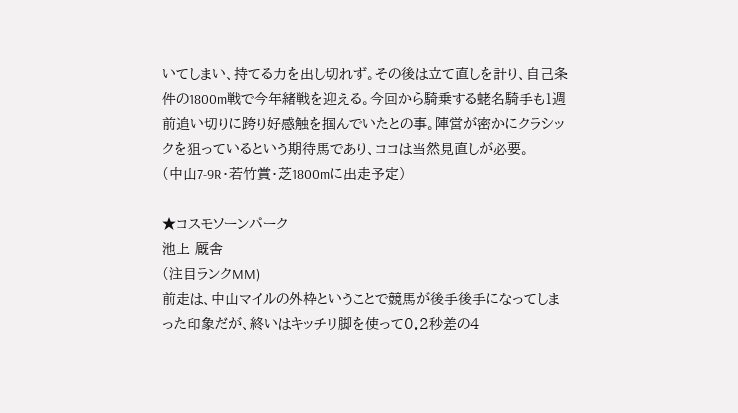いてしまい、持てる力を出し切れず。その後は立て直しを計り、自己条件の1800m戦で今年緒戦を迎える。今回から騎乗する蛯名騎手も1週前追い切りに跨り好感触を掴んでいたとの事。陣営が密かにクラシックを狙っているという期待馬であり、ココは当然見直しが必要。
(中山7-9R・若竹賞・芝1800mに出走予定)

★コスモソーンパーク
池上 厩舎
(注目ランクMM)
前走は、中山マイルの外枠ということで競馬が後手後手になってしまった印象だが、終いはキッチリ脚を使って0.2秒差の4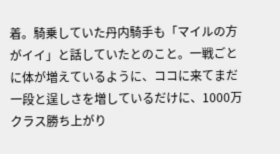着。騎乗していた丹内騎手も「マイルの方がイイ」と話していたとのこと。一戦ごとに体が増えているように、ココに来てまだ一段と逞しさを増しているだけに、1000万クラス勝ち上がり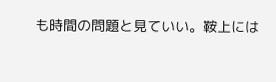も時間の問題と見ていい。鞍上には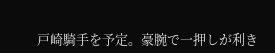戸崎騎手を予定。豪腕で一押しが利き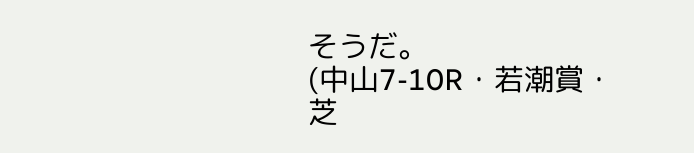そうだ。
(中山7-10R・若潮賞・芝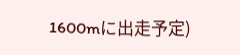1600mに出走予定)